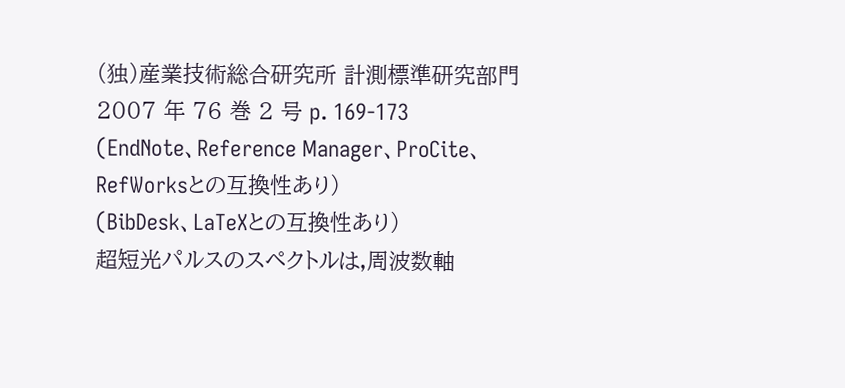(独)産業技術総合研究所 計測標準研究部門
2007 年 76 巻 2 号 p. 169-173
(EndNote、Reference Manager、ProCite、RefWorksとの互換性あり)
(BibDesk、LaTeXとの互換性あり)
超短光パルスのスペクトルは,周波数軸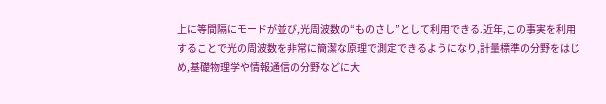上に等間隔にモードが並び,光周波数の“ものさし”として利用できる.近年,この事実を利用することで光の周波数を非常に簡潔な原理で測定できるようになり,計量標準の分野をはじめ,基礎物理学や情報通信の分野などに大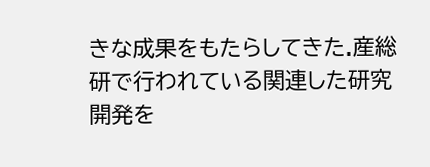きな成果をもたらしてきた.産総研で行われている関連した研究開発を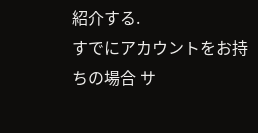紹介する.
すでにアカウントをお持ちの場合 サ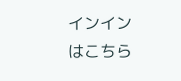インインはこちら